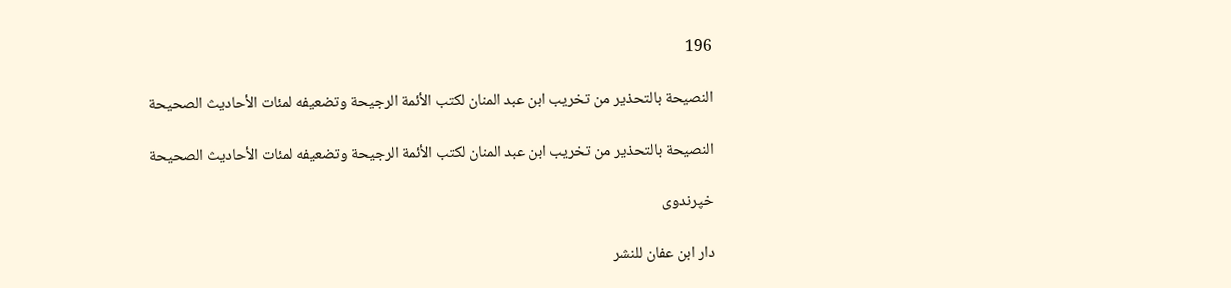196

النصيحة بالتحذير من تخريب ابن عبد المنان لكتب الأئمة الرجيحة وتضعيفه لمئات الأحاديث الصحيحة

النصيحة بالتحذير من تخريب ابن عبد المنان لكتب الأئمة الرجيحة وتضعيفه لمئات الأحاديث الصحيحة

خپرندوی

دار ابن عفان للنشر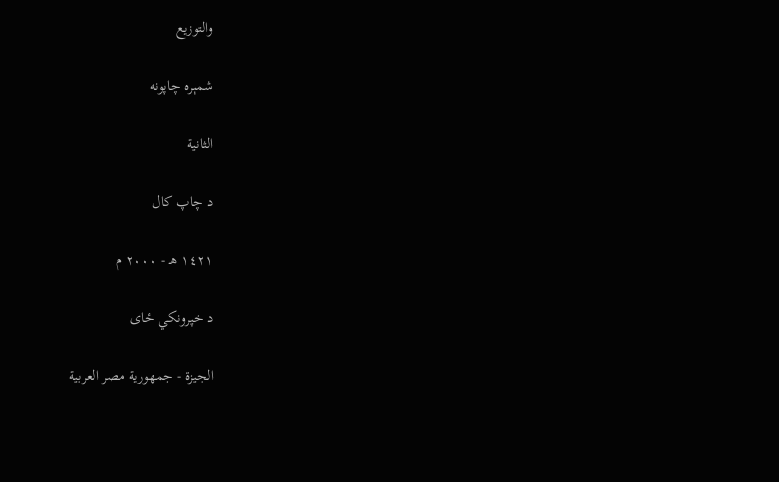والتوزيع

شمېره چاپونه

الثانية

د چاپ کال

١٤٢١ هـ - ٢٠٠٠ م

د خپرونکي ځای

الجيزة - جمهورية مصر العربية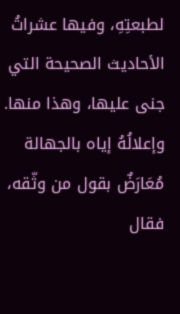لطبعتِهِ، وفيها عشراتُ الأحاديث الصحيحة التي جنى عليها، وهذا منها.
وإعلالُهُ إياه بالجهالة مُعَارَضٌ بقول من وثّقه، فقال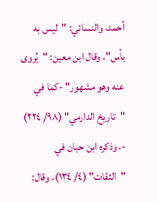أحمد، والنسائي: "ليس به بأس"، وقال ابن معين: "يُروى عنه وهو مشهور" -كما في "تاريخ الدارمي" (٩٨/ ٢٢٤) -، وذكره ابن حبان في "الثقات" (٤/ ١٣٤)، وقال: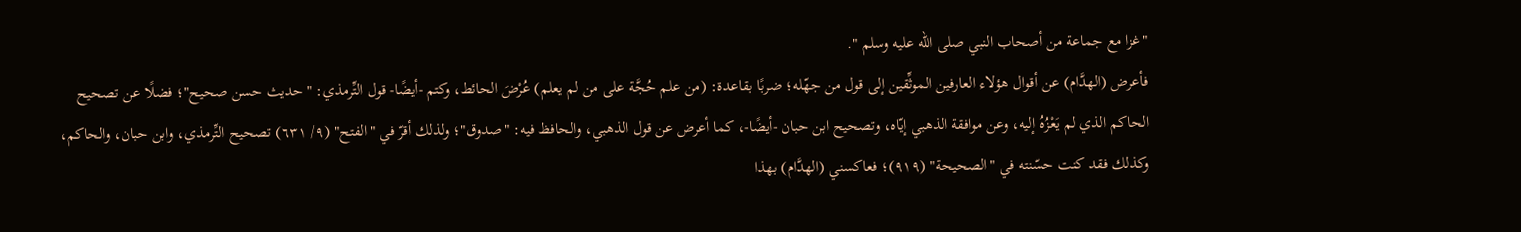"غزا مع جماعة من أصحاب النبي صلى الله عليه وسلم ".
فأعرض (الهدَّام) عن أقوال هؤلاء العارفين الموثِّقين إلى قول من جهّله؛ ضربًا بقاعدة: (من علم حُجَّة على من لم يعلم) عُرْضَ الحائط، وكتم -أيضًا- قول التِّرمذي: "حديث حسن صحيح"؛ فضلًا عن تصحيح الحاكم الذي لم يَعْزُهُ إليه، وعن موافقة الذهبي إيّاه، وتصحيح ابن حبان -أيضًا-، كما أعرض عن قول الذهبي، والحافظ فيه: "صدوق"؛ ولذلك أقرّ في "الفتح" (٩/ ٦٣١) تصحيح التِّرمذي، وابن حبان، والحاكم، وكذلك فقد كنت حسّنته في "الصحيحة" (٩١٩)؛ فعاكسني (الهدَّام) بهذا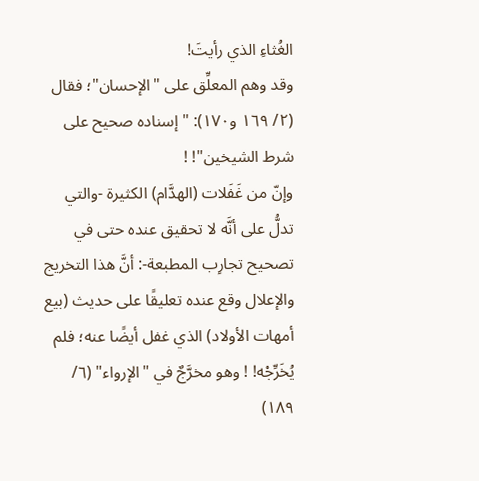الغُثاءِ الذي رأيتَ!
وقد وهم المعلِّق على "الإحسان"؛ فقال (٢/ ١٦٩ و١٧٠): "إسناده صحيح على شرط الشيخين"! !
وإنّ من غَفَلات (الهدَّام) الكثيرة -والتي تدلُّ على أنَّه لا تحقيق عنده حتى في تصحيح تجارِب المطبعة-: أنَّ هذا التخريج والإعلال وقع عنده تعليقًا على حديث (بيع أمهات الأولاد) الذي غفل أيضًا عنه؛ فلم يُخَرِّجْه! ! وهو مخرَّجٌ في "الإرواء" (٦/ ١٨٩)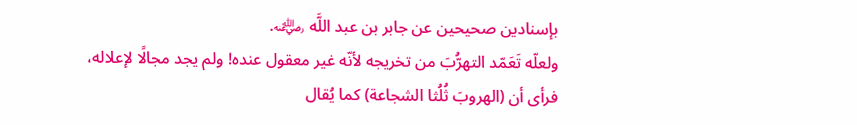بإسنادين صحيحين عن جابر بن عبد اللَّه ﵁.
ولعلّه تَعَمّد التهرُّبَ من تخريجه لأنّه غير معقول عنده! ولم يجد مجالًا لإعلاله، فرأى أن (الهروبَ ثُلُثا الشجاعة) كما يُقال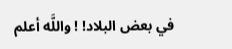في بعض البلاد! ! واللَّه أعلم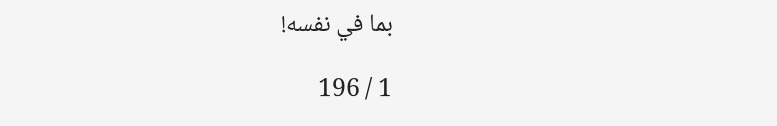بما في نفسه!

1 / 196